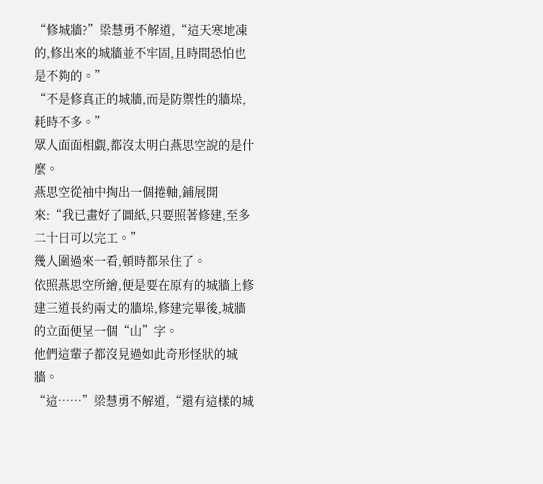“修城牆?”梁慧勇不解道,“這天寒地凍的,修出來的城牆並不牢固,且時間恐怕也是不夠的。”
“不是修真正的城牆,而是防禦性的牆垛,耗時不多。”
眾人面面相覷,都沒太明白燕思空說的是什麼。
燕思空從袖中掏出一個捲軸,鋪展開來:“我已畫好了圖紙,只要照著修建,至多二十日可以完工。”
幾人圍過來一看,頓時都呆住了。
依照燕思空所繪,便是要在原有的城牆上修建三道長約兩丈的牆垛,修建完畢後,城牆的立面便呈一個“山”字。
他們這輩子都沒見過如此奇形怪狀的城牆。
“這……”梁慧勇不解道,“還有這樣的城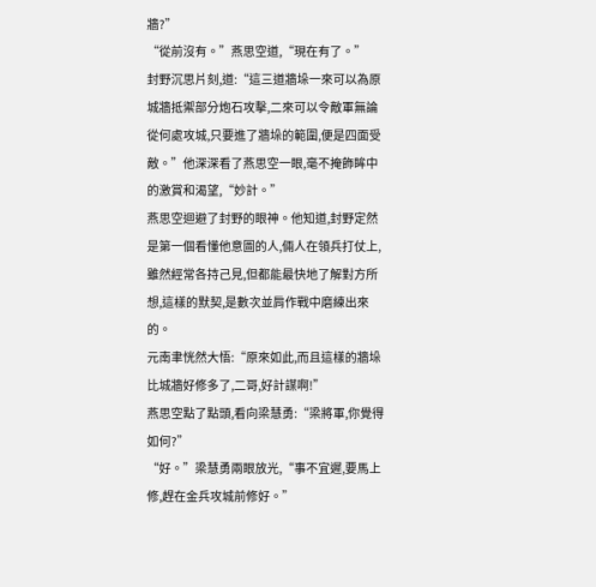牆?”
“從前沒有。”燕思空道,“現在有了。”
封野沉思片刻,道:“這三道牆垛一來可以為原城牆抵禦部分炮石攻擊,二來可以令敵軍無論從何處攻城,只要進了牆垛的範圍,便是四面受敵。”他深深看了燕思空一眼,毫不掩飾眸中的激賞和渴望,“妙計。”
燕思空迴避了封野的眼神。他知道,封野定然是第一個看懂他意圖的人,倆人在領兵打仗上,雖然經常各持己見,但都能最快地了解對方所想,這樣的默契,是數次並肩作戰中磨練出來的。
元南聿恍然大悟:“原來如此,而且這樣的牆垛比城牆好修多了,二哥,好計謀啊!”
燕思空點了點頭,看向梁慧勇:“梁將軍,你覺得如何?”
“好。”梁慧勇兩眼放光,“事不宜遲,要馬上修,趕在金兵攻城前修好。”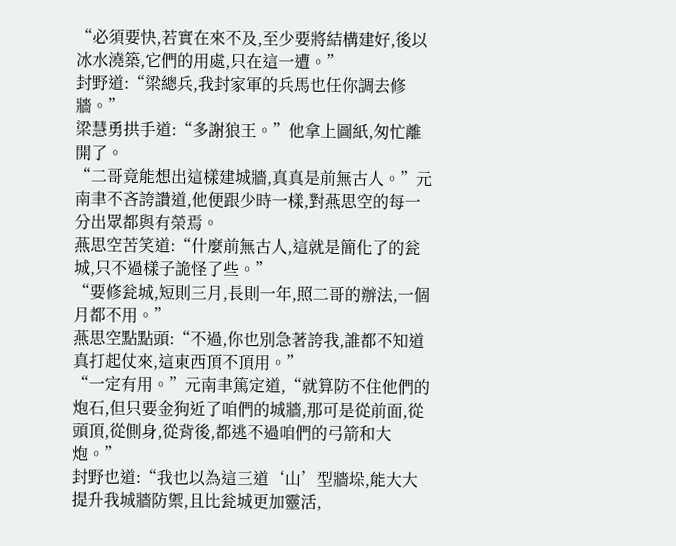“必須要快,若實在來不及,至少要將結構建好,後以冰水澆築,它們的用處,只在這一遭。”
封野道:“梁總兵,我封家軍的兵馬也任你調去修牆。”
梁慧勇拱手道:“多謝狼王。”他拿上圖紙,匆忙離開了。
“二哥竟能想出這樣建城牆,真真是前無古人。”元南聿不吝誇讚道,他便跟少時一樣,對燕思空的每一分出眾都與有榮焉。
燕思空苦笑道:“什麼前無古人,這就是簡化了的瓮城,只不過樣子詭怪了些。”
“要修瓮城,短則三月,長則一年,照二哥的辦法,一個月都不用。”
燕思空點點頭:“不過,你也別急著誇我,誰都不知道真打起仗來,這東西頂不頂用。”
“一定有用。”元南聿篤定道,“就算防不住他們的炮石,但只要金狗近了咱們的城牆,那可是從前面,從頭頂,從側身,從背後,都逃不過咱們的弓箭和大炮。”
封野也道:“我也以為這三道‘山’型牆垛,能大大提升我城牆防禦,且比瓮城更加靈活,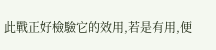此戰正好檢驗它的效用,若是有用,便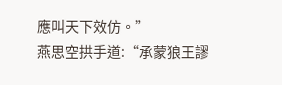應叫天下效仿。”
燕思空拱手道:“承蒙狼王謬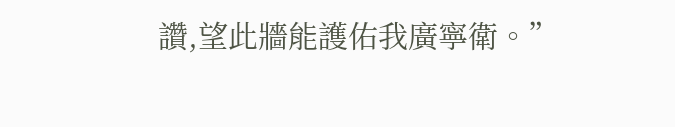讚,望此牆能護佑我廣寧衛。”